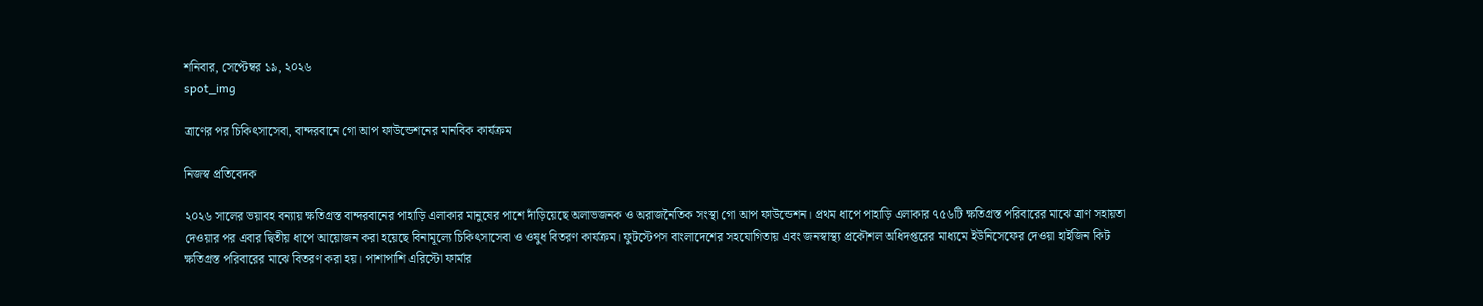শনিবার, সেপ্টেম্বর ১৯, ২০২৬
spot_img

ত্রাণের পর চিকিৎসাসেবা, বান্দরবানে গো আপ ফাউন্ডেশনের মানবিক কার্যক্রম

নিজস্ব প্রতিবেদক

২০২৬ সালের ভয়াবহ বন্যায় ক্ষতিগ্রস্ত বান্দরবানের পাহাড়ি এলাকার মানুষের পাশে দাঁড়িয়েছে অলাভজনক ও অরাজনৈতিক সংস্থা গো আপ ফাউন্ডেশন। প্রথম ধাপে পাহাড়ি এলাকার ৭৫৬টি ক্ষতিগ্রস্ত পরিবারের মাঝে ত্রাণ সহায়তা দেওয়ার পর এবার দ্বিতীয় ধাপে আয়োজন করা হয়েছে বিনামূল্যে চিকিৎসাসেবা ও ওষুধ বিতরণ কার্যক্রম। ফুটস্টেপস বাংলাদেশের সহযোগিতায় এবং জনস্বাস্থ্য প্রকৌশল অধিদপ্তরের মাধ্যমে ইউনিসেফের দেওয়া হাইজিন কিট ক্ষতিগ্রস্ত পরিবারের মাঝে বিতরণ করা হয়। পাশাপাশি এরিস্টো ফার্মার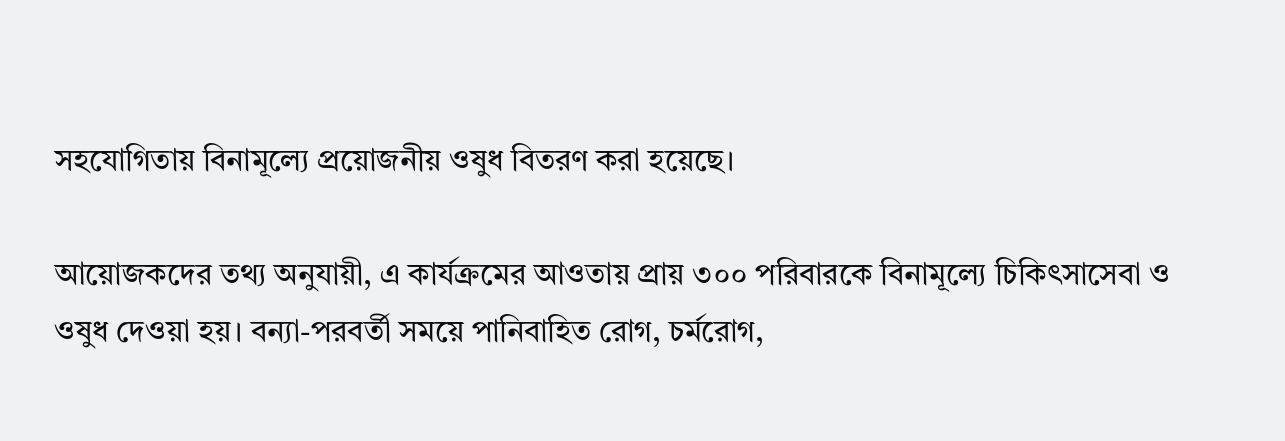সহযোগিতায় বিনামূল্যে প্রয়োজনীয় ওষুধ বিতরণ করা হয়েছে।

আয়োজকদের তথ্য অনুযায়ী, এ কার্যক্রমের আওতায় প্রায় ৩০০ পরিবারকে বিনামূল্যে চিকিৎসাসেবা ও ওষুধ দেওয়া হয়। বন্যা-পরবর্তী সময়ে পানিবাহিত রোগ, চর্মরোগ,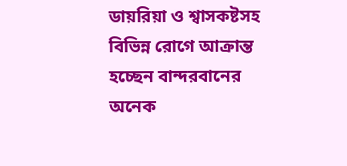ডায়রিয়া ও শ্বাসকষ্টসহ বিভিন্ন রোগে আক্রান্ত হচ্ছেন বান্দরবানের অনেক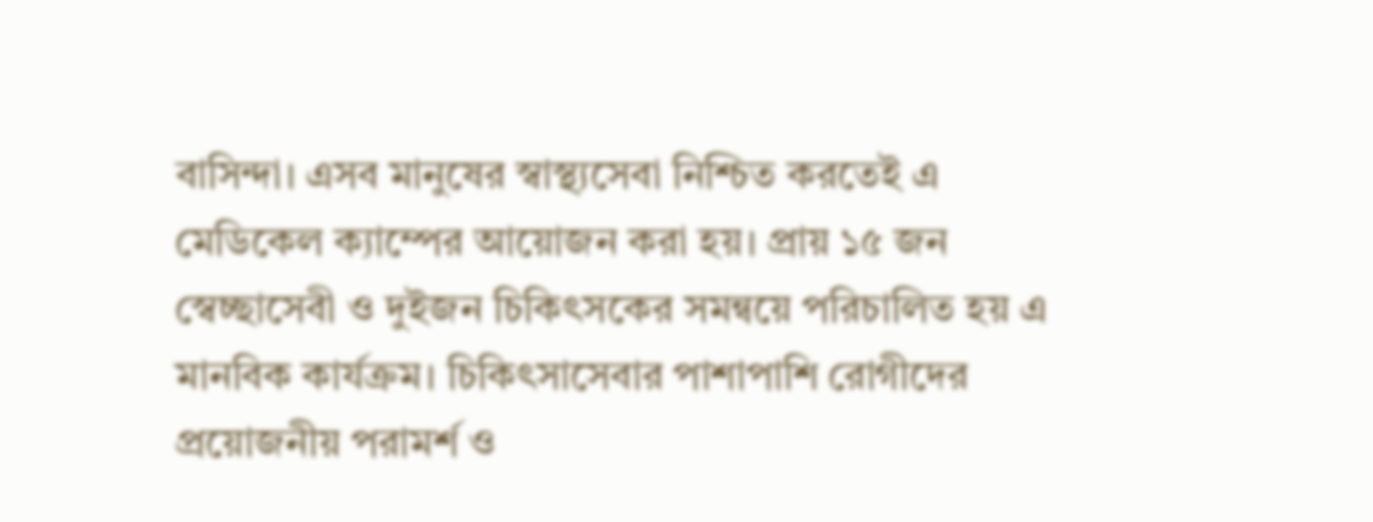বাসিন্দা। এসব মানুষের স্বাস্থ্যসেবা নিশ্চিত করতেই এ মেডিকেল ক্যাম্পের আয়োজন করা হয়। প্রায় ১৫ জন স্বেচ্ছাসেবী ও দুইজন চিকিৎসকের সমন্বয়ে পরিচালিত হয় এ মানবিক কার্যক্রম। চিকিৎসাসেবার পাশাপাশি রোগীদের প্রয়োজনীয় পরামর্শ ও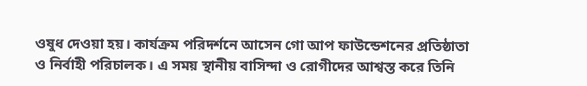ওষুধ দেওয়া হয়। কার্যক্রম পরিদর্শনে আসেন গো আপ ফাউন্ডেশনের প্রতিষ্ঠাতা ও নির্বাহী পরিচালক। এ সময় স্থানীয় বাসিন্দা ও রোগীদের আশ্বস্ত করে তিনি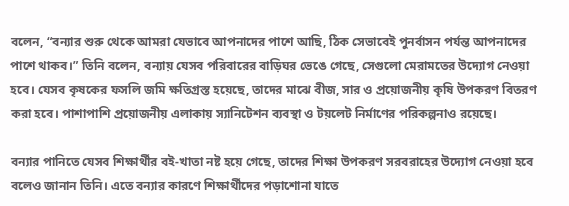বলেন, “বন্যার শুরু থেকে আমরা যেভাবে আপনাদের পাশে আছি, ঠিক সেভাবেই পুনর্বাসন পর্যন্ত আপনাদের পাশে থাকব।” তিনি বলেন, বন্যায় যেসব পরিবারের বাড়িঘর ভেঙে গেছে, সেগুলো মেরামতের উদ্যোগ নেওয়া হবে। যেসব কৃষকের ফসলি জমি ক্ষতিগ্রস্ত হয়েছে, তাদের মাঝে বীজ, সার ও প্রয়োজনীয় কৃষি উপকরণ বিতরণ করা হবে। পাশাপাশি প্রয়োজনীয় এলাকায় স্যানিটেশন ব্যবস্থা ও টয়লেট নির্মাণের পরিকল্পনাও রয়েছে।

বন্যার পানিতে যেসব শিক্ষার্থীর বই-খাতা নষ্ট হয়ে গেছে, তাদের শিক্ষা উপকরণ সরবরাহের উদ্যোগ নেওয়া হবে বলেও জানান তিনি। এতে বন্যার কারণে শিক্ষার্থীদের পড়াশোনা যাতে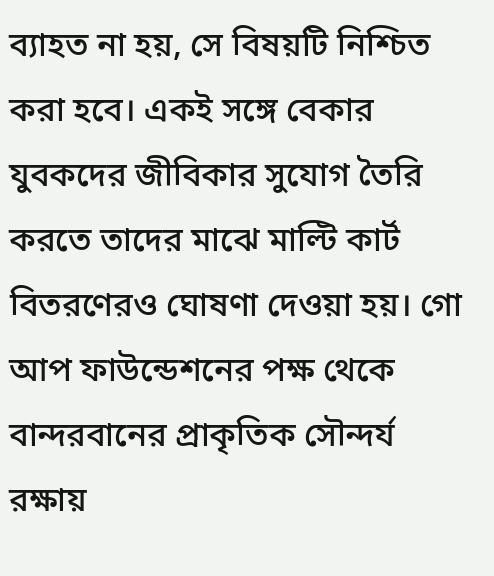ব্যাহত না হয়, সে বিষয়টি নিশ্চিত করা হবে। একই সঙ্গে বেকার যুবকদের জীবিকার সুযোগ তৈরি করতে তাদের মাঝে মাল্টি কার্ট বিতরণেরও ঘোষণা দেওয়া হয়। গো আপ ফাউন্ডেশনের পক্ষ থেকে বান্দরবানের প্রাকৃতিক সৌন্দর্য রক্ষায়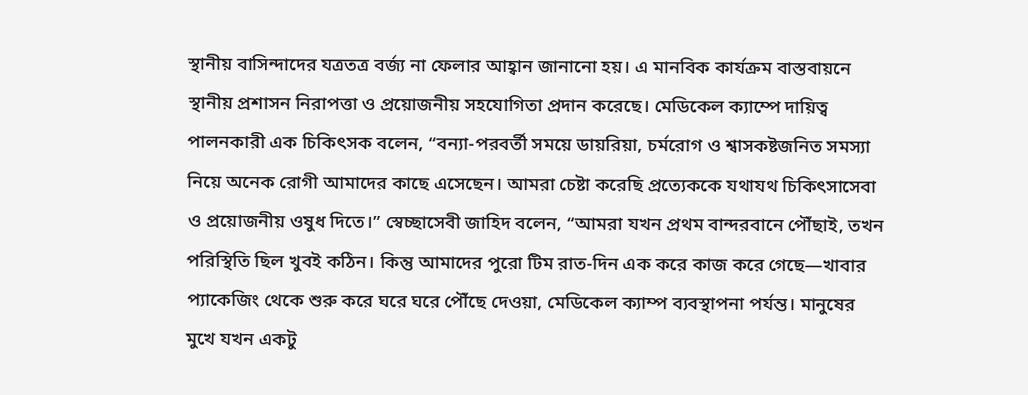স্থানীয় বাসিন্দাদের যত্রতত্র বর্জ্য না ফেলার আহ্বান জানানো হয়। এ মানবিক কার্যক্রম বাস্তবায়নে স্থানীয় প্রশাসন নিরাপত্তা ও প্রয়োজনীয় সহযোগিতা প্রদান করেছে। মেডিকেল ক্যাম্পে দায়িত্ব পালনকারী এক চিকিৎসক বলেন, “বন্যা-পরবর্তী সময়ে ডায়রিয়া, চর্মরোগ ও শ্বাসকষ্টজনিত সমস্যা নিয়ে অনেক রোগী আমাদের কাছে এসেছেন। আমরা চেষ্টা করেছি প্রত্যেককে যথাযথ চিকিৎসাসেবা ও প্রয়োজনীয় ওষুধ দিতে।” স্বেচ্ছাসেবী জাহিদ বলেন, “আমরা যখন প্রথম বান্দরবানে পৌঁছাই, তখন পরিস্থিতি ছিল খুবই কঠিন। কিন্তু আমাদের পুরো টিম রাত-দিন এক করে কাজ করে গেছে—খাবার প্যাকেজিং থেকে শুরু করে ঘরে ঘরে পৌঁছে দেওয়া, মেডিকেল ক্যাম্প ব্যবস্থাপনা পর্যন্ত। মানুষের মুখে যখন একটু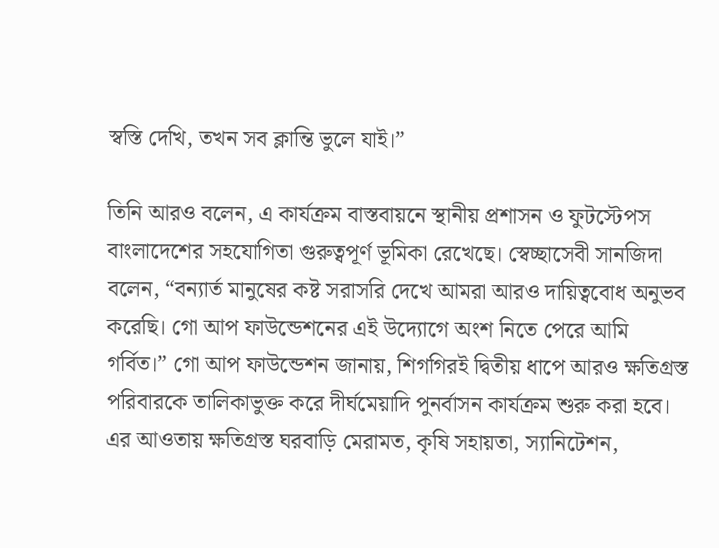স্বস্তি দেখি, তখন সব ক্লান্তি ভুলে যাই।”

তিনি আরও বলেন, এ কার্যক্রম বাস্তবায়নে স্থানীয় প্রশাসন ও ফুটস্টেপস বাংলাদেশের সহযোগিতা গুরুত্বপূর্ণ ভূমিকা রেখেছে। স্বেচ্ছাসেবী সানজিদা বলেন, “বন্যার্ত মানুষের কষ্ট সরাসরি দেখে আমরা আরও দায়িত্ববোধ অনুভব করেছি। গো আপ ফাউন্ডেশনের এই উদ্যোগে অংশ নিতে পেরে আমি গর্বিত।” গো আপ ফাউন্ডেশন জানায়, শিগগিরই দ্বিতীয় ধাপে আরও ক্ষতিগ্রস্ত পরিবারকে তালিকাভুক্ত করে দীর্ঘমেয়াদি পুনর্বাসন কার্যক্রম শুরু করা হবে। এর আওতায় ক্ষতিগ্রস্ত ঘরবাড়ি মেরামত, কৃষি সহায়তা, স্যানিটেশন,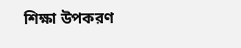শিক্ষা উপকরণ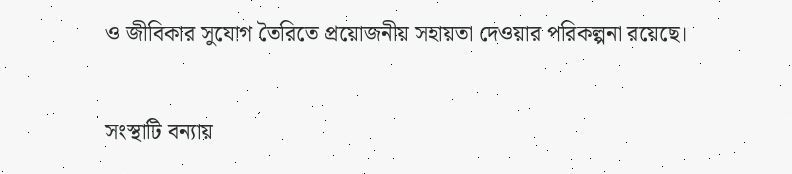ও জীবিকার সুযোগ তৈরিতে প্রয়োজনীয় সহায়তা দেওয়ার পরিকল্পনা রয়েছে।

সংস্থাটি বন্যায়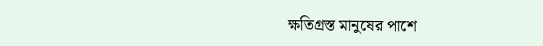ক্ষতিগ্রস্ত মানুষের পাশে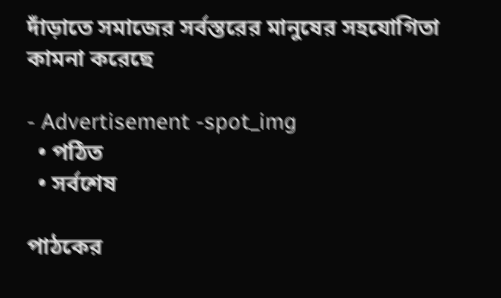দাঁড়াতে সমাজের সর্বস্তরের মানুষের সহযোগিতা কামনা করেছে

- Advertisement -spot_img
  • পঠিত
  • সর্বশেষ

পাঠকের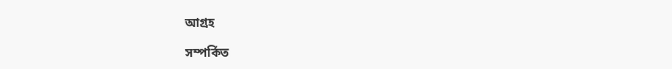আগ্রহ

সম্পর্কিত